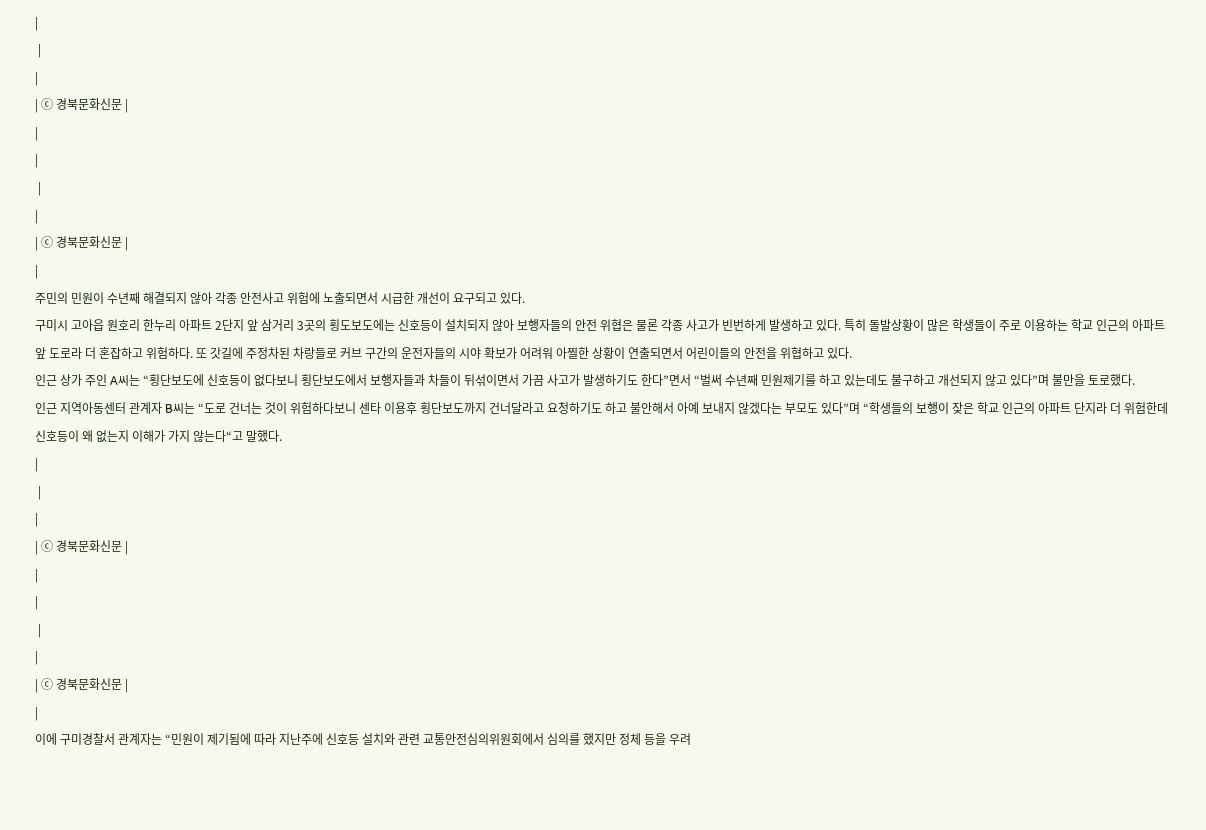|
 |
|
| ⓒ 경북문화신문 |
|
|
 |
|
| ⓒ 경북문화신문 |
|
주민의 민원이 수년째 해결되지 않아 각종 안전사고 위험에 노출되면서 시급한 개선이 요구되고 있다.
구미시 고아읍 원호리 한누리 아파트 2단지 앞 삼거리 3곳의 횡도보도에는 신호등이 설치되지 않아 보행자들의 안전 위협은 물론 각종 사고가 빈번하게 발생하고 있다. 특히 돌발상황이 많은 학생들이 주로 이용하는 학교 인근의 아파트 앞 도로라 더 혼잡하고 위험하다. 또 갓길에 주정차된 차랑들로 커브 구간의 운전자들의 시야 확보가 어려워 아찔한 상황이 연출되면서 어린이들의 안전을 위협하고 있다.
인근 상가 주인 A씨는 “횡단보도에 신호등이 없다보니 횡단보도에서 보행자들과 차들이 뒤섞이면서 가끔 사고가 발생하기도 한다”면서 “벌써 수년째 민원제기를 하고 있는데도 불구하고 개선되지 않고 있다”며 불만을 토로했다.
인근 지역아동센터 관계자 B씨는 “도로 건너는 것이 위험하다보니 센타 이용후 횡단보도까지 건너달라고 요청하기도 하고 불안해서 아예 보내지 않겠다는 부모도 있다”며 “학생들의 보행이 잦은 학교 인근의 아파트 단지라 더 위험한데 신호등이 왜 없는지 이해가 가지 않는다“고 말했다.
|
 |
|
| ⓒ 경북문화신문 |
|
|
 |
|
| ⓒ 경북문화신문 |
|
이에 구미경찰서 관계자는 “민원이 제기됨에 따라 지난주에 신호등 설치와 관련 교통안전심의위원회에서 심의를 했지만 정체 등을 우려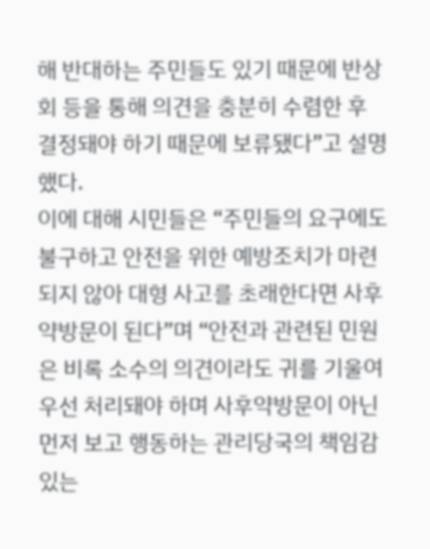해 반대하는 주민들도 있기 때문에 반상회 등을 통해 의견을 충분히 수렴한 후 결정돼야 하기 때문에 보류됐다”고 설명했다.
이에 대해 시민들은 “주민들의 요구에도 불구하고 안전을 위한 예방조치가 마련되지 않아 대형 사고를 초래한다면 사후약방문이 된다”며 “안전과 관련된 민원은 비록 소수의 의견이라도 귀를 기울여 우선 처리돼야 하며 사후약방문이 아닌 먼저 보고 행동하는 관리당국의 책임감 있는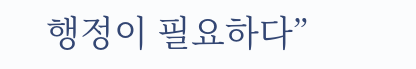행정이 필요하다”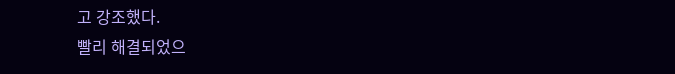고 강조했다.
빨리 해결되었으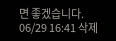면 좋겠습니다.
06/29 16:41 삭제